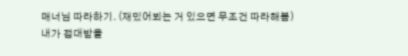매너님 따라하기. (재밌어뵈는 거 있으면 무조건 따라해봄)
내가 접대받을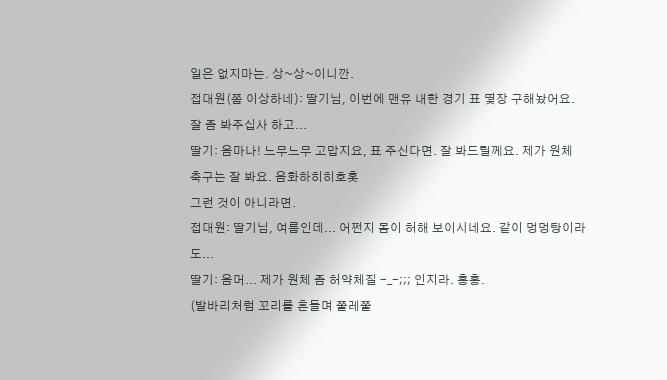일은 없지마는. 상~상~이니깐.
접대원(쫌 이상하네): 딸기님, 이번에 맨유 내한 경기 표 몇장 구해놨어요. 잘 좀 봐주십사 하고...
딸기: 옴마나! 느무느무 고맙지요, 표 주신다면. 잘 봐드릴께요. 제가 원체 축구는 잘 봐요. 음화하히히호홋
그런 것이 아니라면.
접대원: 딸기님, 여름인데... 어쩐지 몸이 허해 보이시네요. 같이 멍멍탕이라도...
딸기: 옴머... 제가 원체 좀 허약체질 -_-;;; 인지라. 홍홍.
(발바리처럼 꼬리를 흔들며 쭐레쭐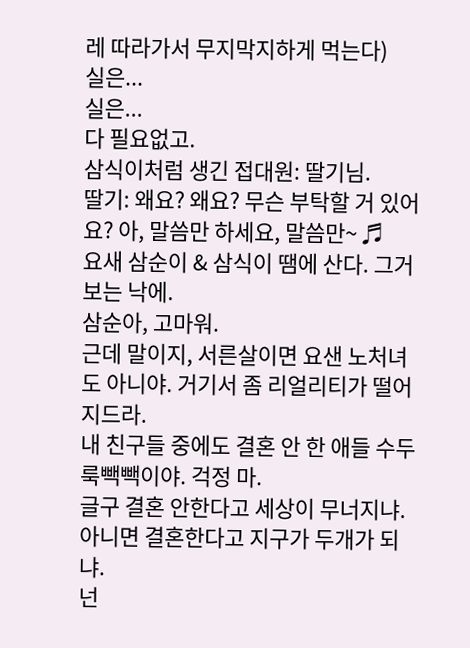레 따라가서 무지막지하게 먹는다)
실은...
실은...
다 필요없고.
삼식이처럼 생긴 접대원: 딸기님.
딸기: 왜요? 왜요? 무슨 부탁할 거 있어요? 아, 말씀만 하세요, 말씀만~ ♬
요새 삼순이 & 삼식이 땜에 산다. 그거 보는 낙에.
삼순아, 고마워.
근데 말이지, 서른살이면 요샌 노처녀도 아니야. 거기서 좀 리얼리티가 떨어지드라.
내 친구들 중에도 결혼 안 한 애들 수두룩빽빽이야. 걱정 마.
글구 결혼 안한다고 세상이 무너지냐. 아니면 결혼한다고 지구가 두개가 되냐.
넌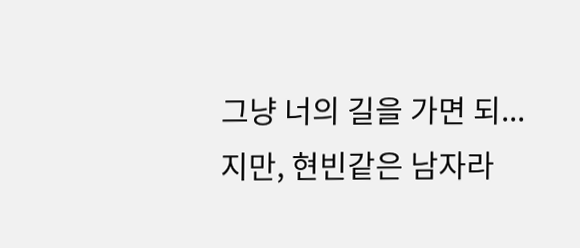그냥 너의 길을 가면 되...지만, 현빈같은 남자라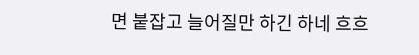면 붙잡고 늘어질만 하긴 하네 흐흐